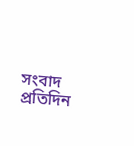সংবাদ প্রতিদিন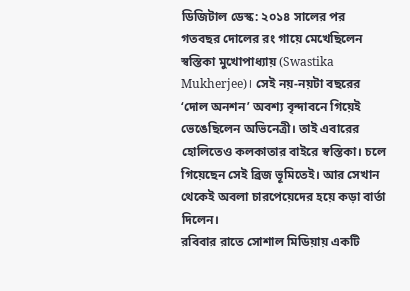ডিজিটাল ডেস্ক: ২০১৪ সালের পর গতবছর দোলের রং গায়ে মেখেছিলেন স্বস্তিকা মুখোপাধ্যায় (Swastika Mukherjee)। সেই নয়-নয়টা বছরের ‘দোল অনশন’ অবশ্য বৃন্দাবনে গিয়েই ভেঙেছিলেন অভিনেত্রী। তাই এবারের হোলিতেও কলকাতার বাইরে স্বস্তিকা। চলে গিয়েছেন সেই ব্রিজ ভূমিতেই। আর সেখান থেকেই অবলা চারপেয়েদের হয়ে কড়া বার্তা দিলেন।
রবিবার রাতে সোশাল মিডিয়ায় একটি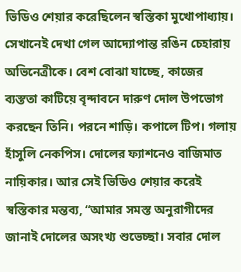ভিডিও শেয়ার করেছিলেন স্বস্তিকা মুখোপাধ্যায়। সেখানেই দেখা গেল আদ্যোপান্ত রঙিন চেহারায় অভিনেত্রীকে। বেশ বোঝা যাচ্ছে, কাজের ব্যস্ততা কাটিয়ে বৃন্দাবনে দারুণ দোল উপভোগ করছেন তিনি। পরনে শাড়ি। কপালে টিপ। গলায় হাঁসুলি নেকপিস। দোলের ফ্যাশনেও বাজিমাত নায়িকার। আর সেই ভিডিও শেয়ার করেই স্বস্তিকার মন্তব্য, “আমার সমস্ত অনুরাগীদের জানাই দোলের অসংখ্য শুভেচ্ছা। সবার দোল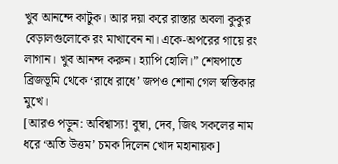খুব আনন্দে কাটুক। আর দয়া করে রাস্তার অবলা কুকুর বেড়ালগুলোকে রং মাখাবেন না। একে-অপরের গায়ে রং লাগান। খুব আনন্দ করুন। হ্যাপি হোলি।” শেষপাতে ব্রিজভূমি থেকে ‘রাধে রাধে’ জপও শোনা গেল স্বস্তিকার মুখে।
[আরও পড়ুন: অবিশ্বাস্য! বুম্বা, দেব, জিৎ সকলের নাম ধরে ‘অতি উত্তম’ চমক দিলেন খোদ মহানায়ক]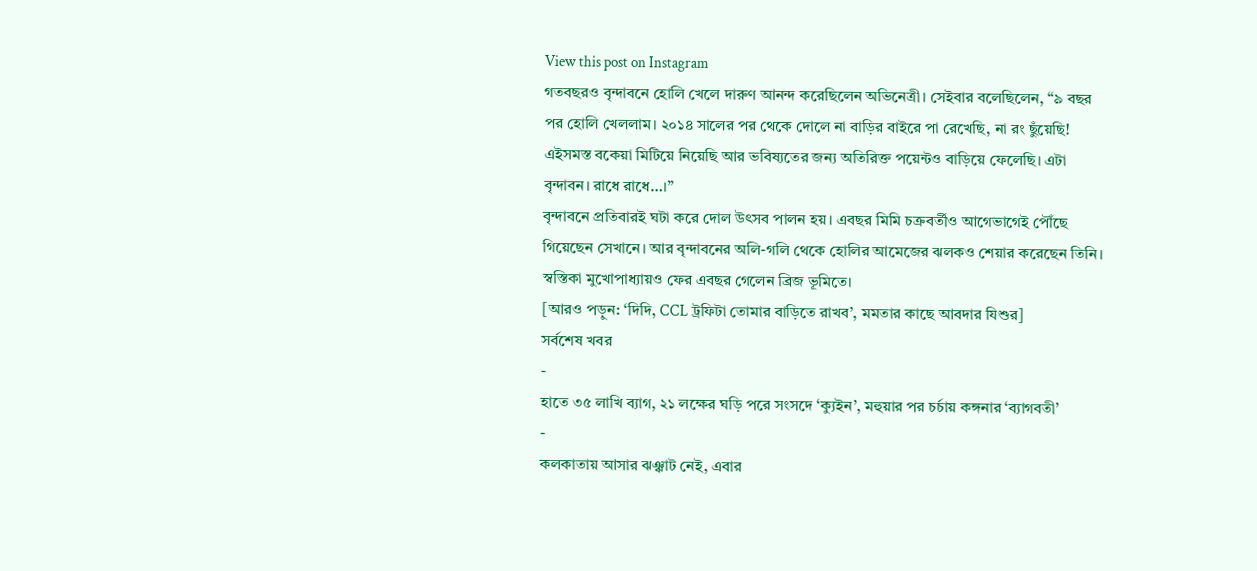View this post on Instagram
গতবছরও বৃন্দাবনে হোলি খেলে দারুণ আনন্দ করেছিলেন অভিনেত্রী। সেইবার বলেছিলেন, “৯ বছর পর হোলি খেললাম। ২০১৪ সালের পর থেকে দোলে না বাড়ির বাইরে পা রেখেছি, না রং ছুঁয়েছি! এইসমস্ত বকেয়া মিটিয়ে নিয়েছি আর ভবিষ্যতের জন্য অতিরিক্ত পয়েন্টও বাড়িয়ে ফেলেছি। এটা বৃন্দাবন। রাধে রাধে…।”
বৃন্দাবনে প্রতিবারই ঘটা করে দোল উৎসব পালন হয়। এবছর মিমি চক্রবর্তীও আগেভাগেই পৌঁছে গিয়েছেন সেখানে। আর বৃন্দাবনের অলি-গলি থেকে হোলির আমেজের ঝলকও শেয়ার করেছেন তিনি। স্বস্তিকা মুখোপাধ্যায়ও ফের এবছর গেলেন ব্রিজ ভূমিতে।
[আরও পড়ুন: ‘দিদি, CCL ট্রফিটা তোমার বাড়িতে রাখব’, মমতার কাছে আবদার যিশুর]
সর্বশেষ খবর
-
হাতে ৩৫ লাখি ব্যাগ, ২১ লক্ষের ঘড়ি পরে সংসদে ‘ক্যুইন’, মহুয়ার পর চর্চায় কঙ্গনার ‘ব্যাগবতী’
-
কলকাতায় আসার ঝঞ্ঝাট নেই, এবার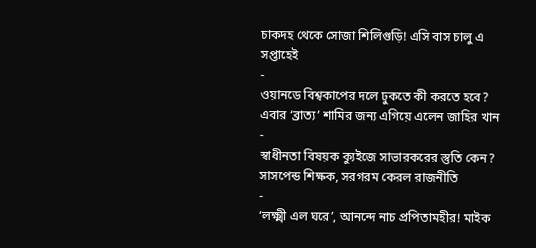চাকদহ থেকে সোজা শিলিগুড়ি! এসি বাস চালু এ সপ্তাহেই
-
ওয়ানডে বিশ্বকাপের দলে ঢুকতে কী করতে হবে? এবার ‘ব্রাত্য’ শামির জন্য এগিয়ে এলেন জাহির খান
-
স্বাধীনতা বিষয়ক ক্যুইজে সাভারকরের স্তুতি কেন? সাসপেন্ড শিক্ষক, সরগরম কেরল রাজনীতি
-
‘লক্ষ্মী এল ঘরে’, আনন্দে নাচ প্রপিতামহীর! মাইক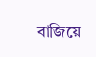বাজিয়ে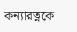কন্যারত্নকে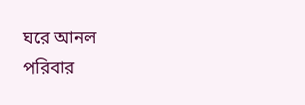ঘরে আনল পরিবার